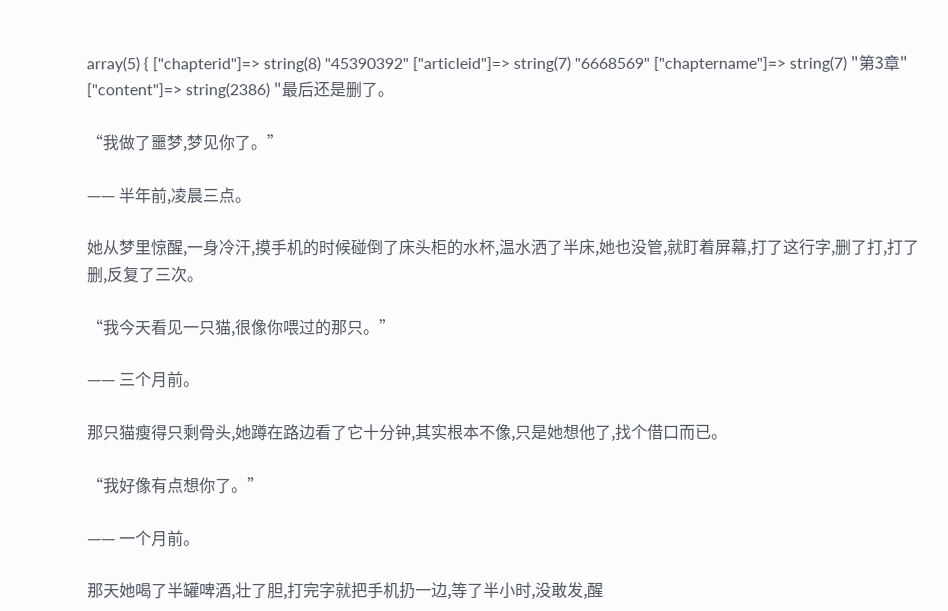array(5) { ["chapterid"]=> string(8) "45390392" ["articleid"]=> string(7) "6668569" ["chaptername"]=> string(7) "第3章" ["content"]=> string(2386) "最后还是删了。

“我做了噩梦,梦见你了。”

—— 半年前,凌晨三点。

她从梦里惊醒,一身冷汗,摸手机的时候碰倒了床头柜的水杯,温水洒了半床,她也没管,就盯着屏幕,打了这行字,删了打,打了删,反复了三次。

“我今天看见一只猫,很像你喂过的那只。”

—— 三个月前。

那只猫瘦得只剩骨头,她蹲在路边看了它十分钟,其实根本不像,只是她想他了,找个借口而已。

“我好像有点想你了。”

—— 一个月前。

那天她喝了半罐啤酒,壮了胆,打完字就把手机扔一边,等了半小时,没敢发,醒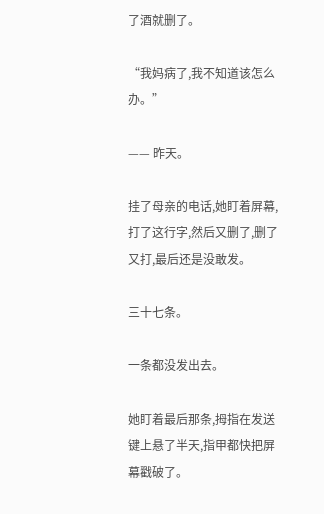了酒就删了。

“我妈病了,我不知道该怎么办。”

—— 昨天。

挂了母亲的电话,她盯着屏幕,打了这行字,然后又删了,删了又打,最后还是没敢发。

三十七条。

一条都没发出去。

她盯着最后那条,拇指在发送键上悬了半天,指甲都快把屏幕戳破了。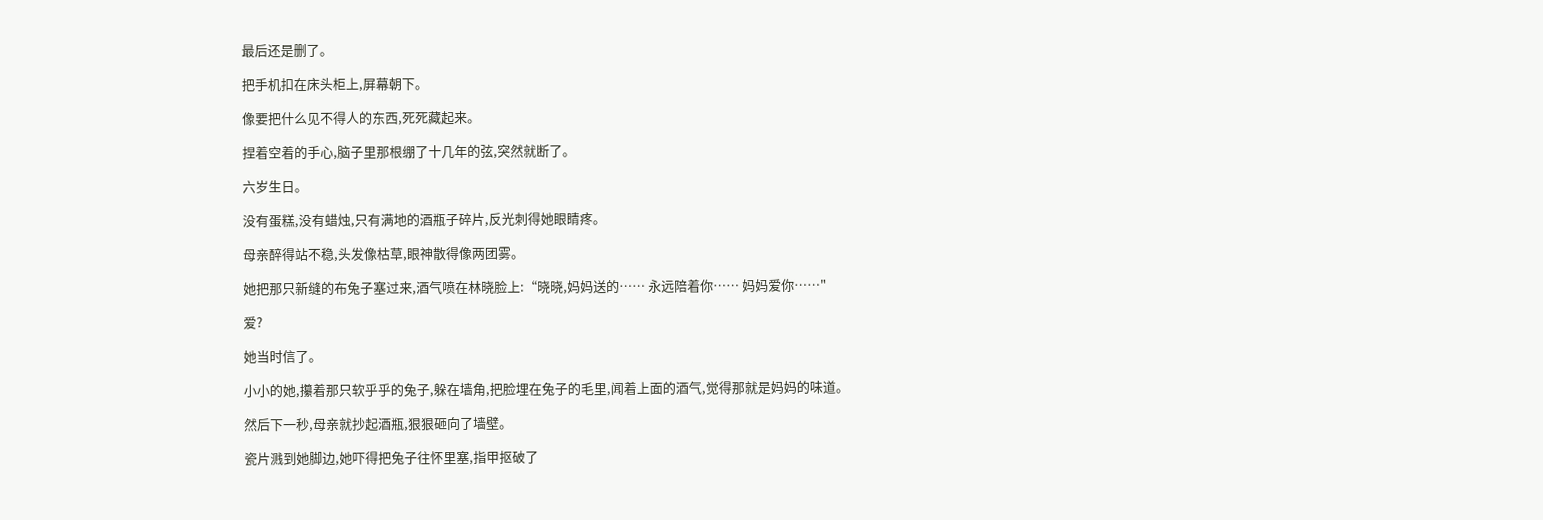最后还是删了。

把手机扣在床头柜上,屏幕朝下。

像要把什么见不得人的东西,死死藏起来。

捏着空着的手心,脑子里那根绷了十几年的弦,突然就断了。

六岁生日。

没有蛋糕,没有蜡烛,只有满地的酒瓶子碎片,反光刺得她眼睛疼。

母亲醉得站不稳,头发像枯草,眼神散得像两团雾。

她把那只新缝的布兔子塞过来,酒气喷在林晓脸上:“晓晓,妈妈送的…… 永远陪着你…… 妈妈爱你……"

爱?

她当时信了。

小小的她,攥着那只软乎乎的兔子,躲在墙角,把脸埋在兔子的毛里,闻着上面的酒气,觉得那就是妈妈的味道。

然后下一秒,母亲就抄起酒瓶,狠狠砸向了墙壁。

瓷片溅到她脚边,她吓得把兔子往怀里塞,指甲抠破了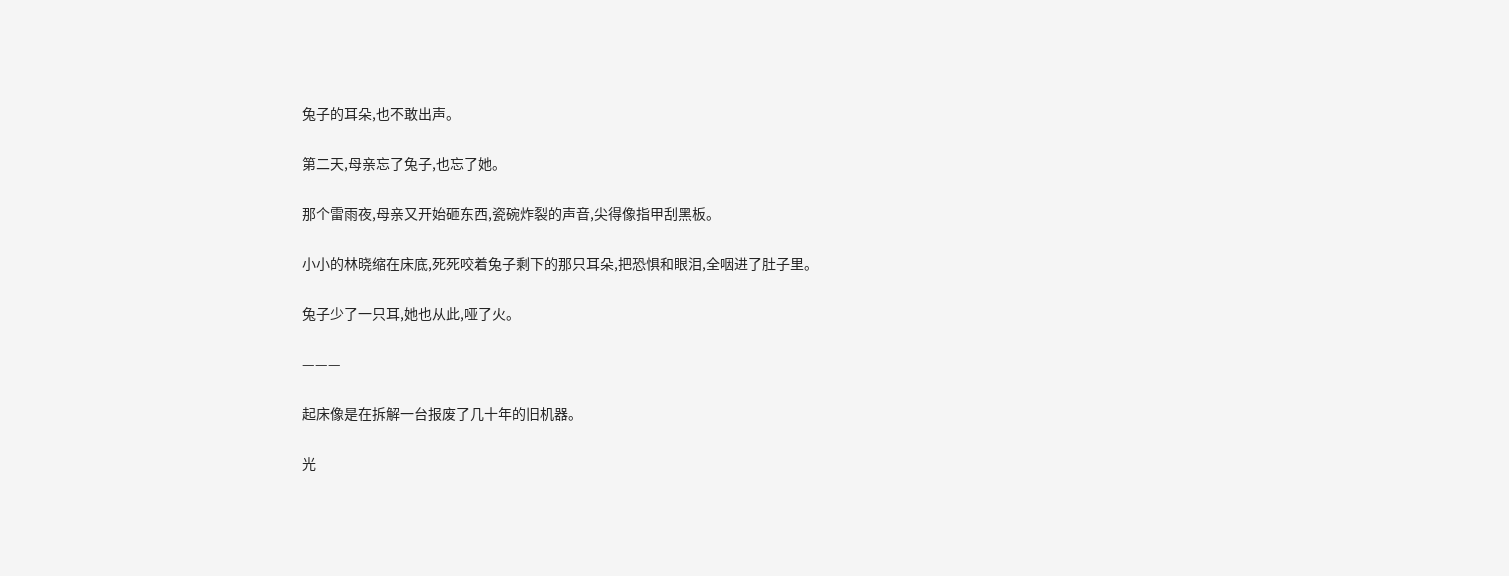兔子的耳朵,也不敢出声。

第二天,母亲忘了兔子,也忘了她。

那个雷雨夜,母亲又开始砸东西,瓷碗炸裂的声音,尖得像指甲刮黑板。

小小的林晓缩在床底,死死咬着兔子剩下的那只耳朵,把恐惧和眼泪,全咽进了肚子里。

兔子少了一只耳,她也从此,哑了火。

———

起床像是在拆解一台报废了几十年的旧机器。

光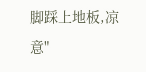脚踩上地板,凉意"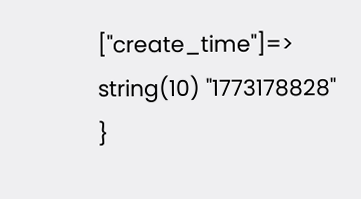["create_time"]=> string(10) "1773178828" }